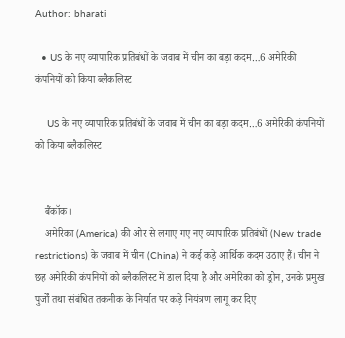Author: bharati

  • US के नए व्यापारिक प्रतिबंधों के जवाब में चीन का बड़ा कदम…6 अमेरिकी कंपनियों को किया ब्लैकलिस्ट

    US के नए व्यापारिक प्रतिबंधों के जवाब में चीन का बड़ा कदम…6 अमेरिकी कंपनियों को किया ब्लैकलिस्ट


    बैंकॉक।
    अमेरिका (America) की ओर से लगाए गए नए व्यापारिक प्रतिबंधों (New trade restrictions) के जवाब में चीन (China) ने कई कड़े आर्थिक कदम उठाए हैं। चीन ने छह अमेरिकी कंपनियों को ब्लैकलिस्ट में डाल दिया है और अमेरिका को ड्रोन, उनके प्रमुख पुर्जों तथा संबंधित तकनीक के निर्यात पर कड़े नियंत्रण लागू कर दिए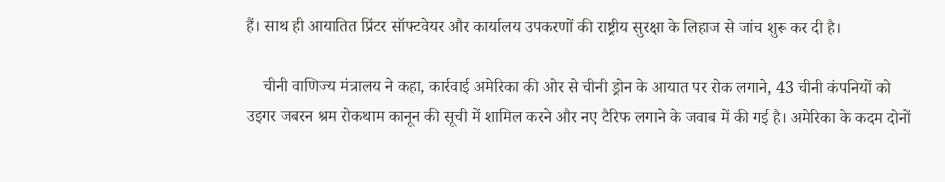हैं। साथ ही आयातित प्रिंटर सॉफ्टवेयर और कार्यालय उपकरणों की राष्ट्रीय सुरक्षा के लिहाज से जांच शुरू कर दी है।

    चीनी वाणिज्य मंत्रालय ने कहा, कार्रवाई अमेरिका की ओर से चीनी ड्रोन के आयात पर रोक लगाने, 43 चीनी कंपनियों को उइगर जबरन श्रम रोकथाम कानून की सूची में शामिल करने और नए टैरिफ लगाने के जवाब में की गई है। अमेरिका के कदम दोनों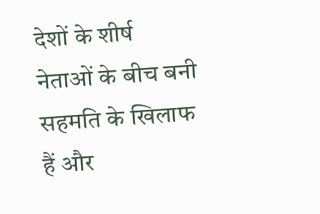देशों के शीर्ष नेताओं के बीच बनी सहमति के खिलाफ हैं और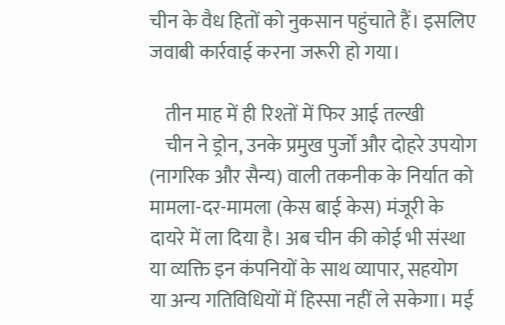चीन के वैध हितों को नुकसान पहुंचाते हैं। इसलिए जवाबी कार्रवाई करना जरूरी हो गया।

    तीन माह में ही रिश्तों में फिर आई तल्खी
    चीन ने ड्रोन, उनके प्रमुख पुर्जों और दोहरे उपयोग (नागरिक और सैन्य) वाली तकनीक के निर्यात को मामला-दर-मामला (केस बाई केस) मंजूरी के दायरे में ला दिया है। अब चीन की कोई भी संस्था या व्यक्ति इन कंपनियों के साथ व्यापार, सहयोग या अन्य गतिविधियों में हिस्सा नहीं ले सकेगा। मई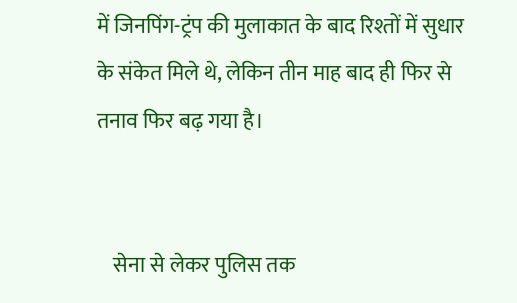में जिनपिंग-ट्रंप की मुलाकात के बाद रिश्तों में सुधार के संकेत मिले थे, लेकिन तीन माह बाद ही फिर से तनाव फिर बढ़ गया है।


    सेना से लेकर पुलिस तक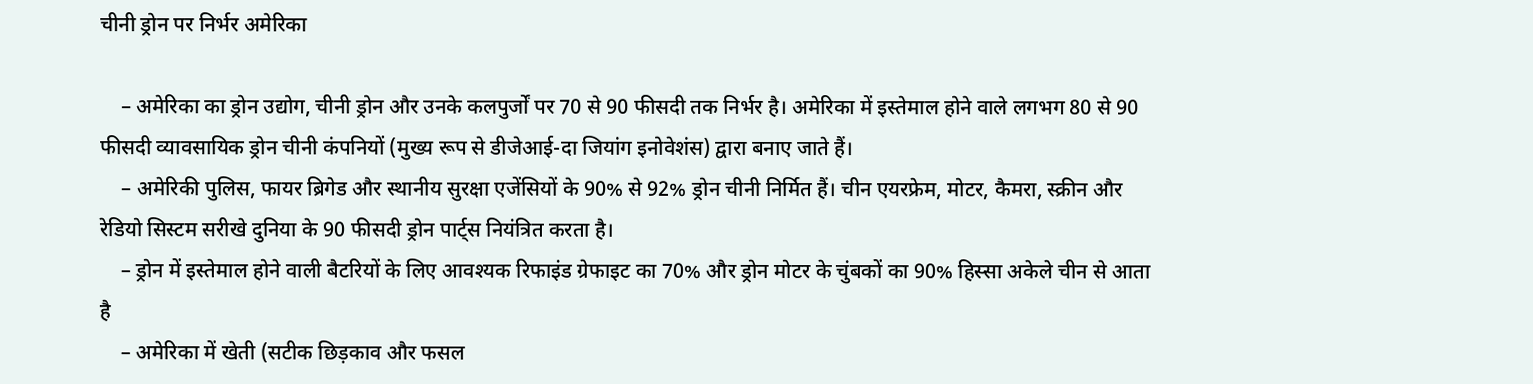चीनी ड्रोन पर निर्भर अमेरिका

    – अमेरिका का ड्रोन उद्योग, चीनी ड्रोन और उनके कलपुर्जों पर 70 से 90 फीसदी तक निर्भर है। अमेरिका में इस्तेमाल होने वाले लगभग 80 से 90 फीसदी व्यावसायिक ड्रोन चीनी कंपनियों (मुख्य रूप से डीजेआई-दा जियांग इनोवेशंस) द्वारा बनाए जाते हैं।
    – अमेरिकी पुलिस, फायर ब्रिगेड और स्थानीय सुरक्षा एजेंसियों के 90% से 92% ड्रोन चीनी निर्मित हैं। चीन एयरफ्रेम, मोटर, कैमरा, स्क्रीन और रेडियो सिस्टम सरीखे दुनिया के 90 फीसदी ड्रोन पार्ट्स नियंत्रित करता है।
    – ड्रोन में इस्तेमाल होने वाली बैटरियों के लिए आवश्यक रिफाइंड ग्रेफाइट का 70% और ड्रोन मोटर के चुंबकों का 90% हिस्सा अकेले चीन से आता है
    – अमेरिका में खेती (सटीक छिड़काव और फसल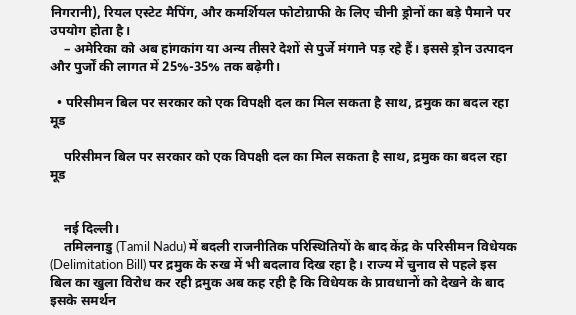निगरानी), रियल एस्टेट मैपिंग, और कमर्शियल फोटोग्राफी के लिए चीनी ड्रोनों का बड़े पैमाने पर उपयोग होता है।
    – अमेरिका को अब हांगकांग या अन्य तीसरे देशों से पुर्जे मंगाने पड़ रहे हैं। इससे ड्रोन उत्पादन और पुर्जों की लागत में 25%-35% तक बढ़ेगी।

  • परिसीमन बिल पर सरकार को एक विपक्षी दल का मिल सकता है साथ, द्रमुक का बदल रहा मूड

    परिसीमन बिल पर सरकार को एक विपक्षी दल का मिल सकता है साथ, द्रमुक का बदल रहा मूड


    नई दिल्ली।
    तमिलनाडु (Tamil Nadu) में बदली राजनीतिक परिस्थितियों के बाद केंद्र के परिसीमन विधेयक (Delimitation Bill) पर द्रमुक के रुख में भी बदलाव दिख रहा है। राज्य में चुनाव से पहले इस बिल का खुला विरोध कर रही द्रमुक अब कह रही है कि विधेयक के प्रावधानों को देखने के बाद इसके समर्थन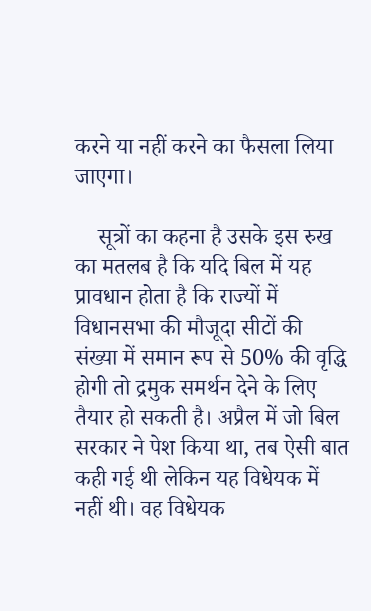करने या नहीं करने का फैसला लिया जाएगा।

    सूत्रों का कहना है उसके इस रुख का मतलब है कि यदि बिल में यह प्रावधान होता है कि राज्यों में विधानसभा की मौजूदा सीटों की संख्या में समान रूप से 50% की वृद्धि होगी तो द्रमुक समर्थन देने के लिए तैयार हो सकती है। अप्रैल में जो बिल सरकार ने पेश किया था, तब ऐसी बात कही गई थी लेकिन यह विधेयक में नहीं थी। वह विधेयक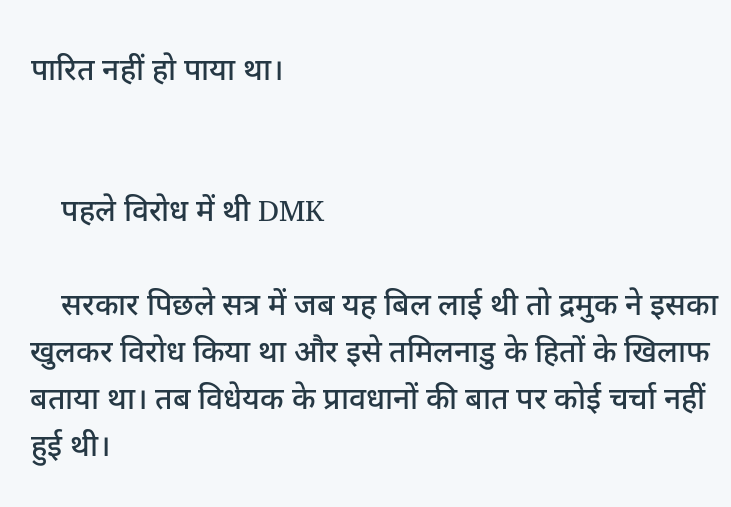पारित नहीं हो पाया था।


    पहले विरोध में थी DMK

    सरकार पिछले सत्र में जब यह बिल लाई थी तो द्रमुक ने इसका खुलकर विरोध किया था और इसे तमिलनाडु के हितों के खिलाफ बताया था। तब विधेयक के प्रावधानों की बात पर कोई चर्चा नहीं हुई थी।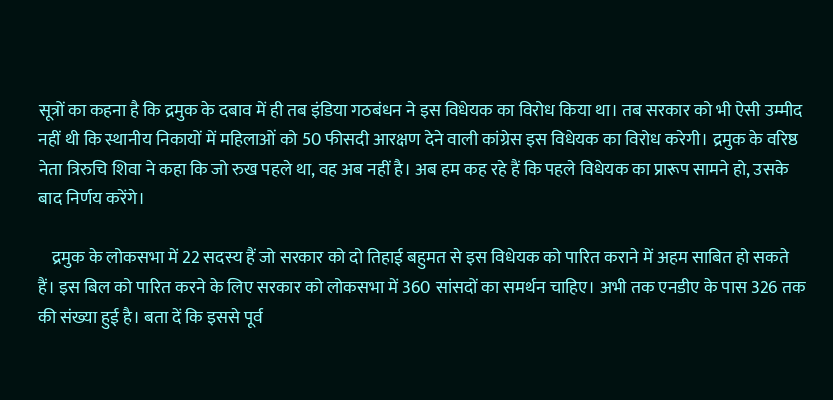सूत्रों का कहना है कि द्रमुक के दबाव में ही तब इंडिया गठबंधन ने इस विधेयक का विरोध किया था। तब सरकार को भी ऐसी उम्मीद नहीं थी कि स्थानीय निकायों में महिलाओं को 50 फीसदी आरक्षण देने वाली कांग्रेस इस विधेयक का विरोध करेगी। द्रमुक के वरिष्ठ नेता त्रिरुचि शिवा ने कहा कि जो रुख पहले था, वह अब नहीं है। अब हम कह रहे हैं कि पहले विधेयक का प्रारूप सामने हो, उसके बाद निर्णय करेंगे।

    द्रमुक के लोकसभा में 22 सदस्य हैं जो सरकार को दो तिहाई बहुमत से इस विधेयक को पारित कराने में अहम साबित हो सकते हैं। इस बिल को पारित करने के लिए सरकार को लोकसभा में 360 सांसदों का समर्थन चाहिए। अभी तक एनडीए के पास 326 तक की संख्या हुई है। बता दें कि इससे पूर्व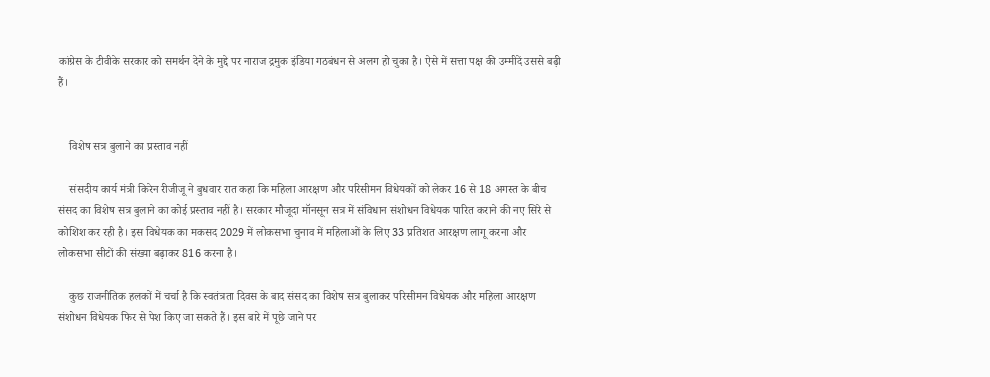कांग्रेस के टीवीके सरकार को समर्थन देने के मुद्दे पर नाराज द्रमुक इंडिया गठबंधन से अलग हो चुका है। ऐसे में सत्ता पक्ष की उम्मीदें उससे बढ़ी हैं।


    विशेष सत्र बुलाने का प्रस्ताव नहीं

    संसदीय कार्य मंत्री किरेन रीजीजू ने बुधवार रात कहा कि महिला आरक्षण और परिसीमन विधेयकों को लेकर 16 से 18 अगस्त के बीच संसद का विशेष सत्र बुलाने का कोई प्रस्ताव नहीं है। सरकार मौजूदा मॉनसून सत्र में संविधान संशोधन विधेयक पारित कराने की नए सिरे से कोशिश कर रही है। इस विधेयक का मकसद 2029 में लोकसभा चुनाव में महिलाओं के लिए 33 प्रतिशत आरक्षण लागू करना और लोकसभा सीटों की संख्या बढ़ाकर 816 करना है।

    कुछ राजनीतिक हलकों में चर्चा है कि स्वतंत्रता दिवस के बाद संसद का विशेष सत्र बुलाकर परिसीमन विधेयक और महिला आरक्षण संशोधन विधेयक फिर से पेश किए जा सकते हैं। इस बारे में पूछे जाने पर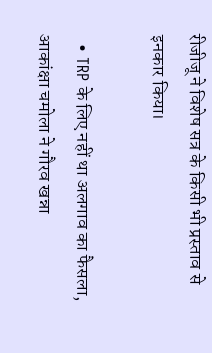रीजीजू ने विशेष सत्र के किसी भी प्रस्ताव से इनकार किया।

  • TRP के लिए नहीं था अलगाव का फैसला, आकांक्षा चमोला ने गौरव खन्ना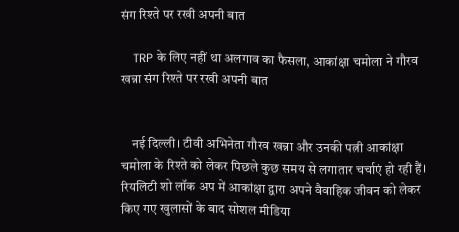संग रिश्ते पर रखी अपनी बात

    TRP के लिए नहीं था अलगाव का फैसला, आकांक्षा चमोला ने गौरव खन्ना संग रिश्ते पर रखी अपनी बात


    नई दिल्ली। टीवी अभिनेता गौरव खन्ना और उनकी पत्नी आकांक्षा चमोला के रिश्ते को लेकर पिछले कुछ समय से लगातार चर्चाएं हो रही हैं। रियलिटी शो लॉक अप में आकांक्षा द्वारा अपने वैवाहिक जीवन को लेकर किए गए खुलासों के बाद सोशल मीडिया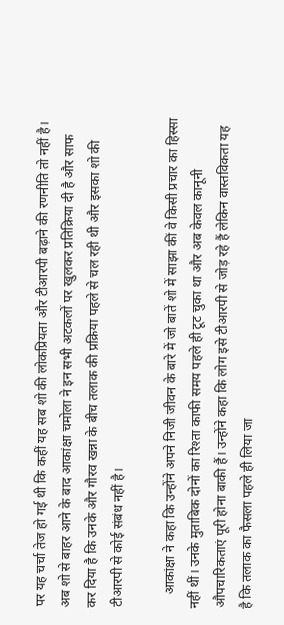पर यह चर्चा तेज हो गई थी कि कहीं यह सब शो की लोकप्रियता और टीआरपी बढ़ाने की रणनीति तो नहीं है। अब शो से बाहर आने के बाद आकांक्षा चमोला ने इन सभी अटकलों पर खुलकर प्रतिक्रिया दी है और साफ कर दिया है कि उनके और गौरव खन्ना के बीच तलाक की प्रक्रिया पहले से चल रही थी और इसका शो की टीआरपी से कोई संबंध नहीं है।

    आकांक्षा ने कहा कि उन्होंने अपने निजी जीवन के बारे में जो बातें शो में साझा कीं वे किसी प्रचार का हिस्सा नहीं थीं। उनके मुताबिक दोनों का रिश्ता काफी समय पहले ही टूट चुका था और अब केवल कानूनी औपचारिकताएं पूरी होना बाकी हैं। उन्होंने कहा कि लोग इसे टीआरपी से जोड़ रहे हैं लेकिन वास्तविकता यह है कि तलाक का फैसला पहले ही लिया जा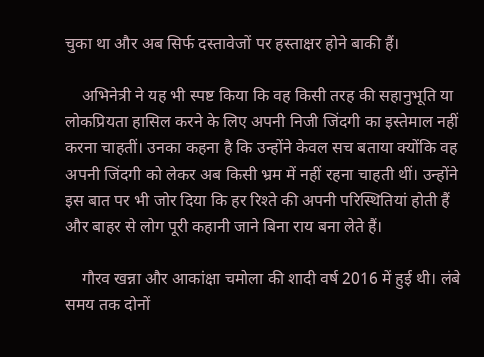चुका था और अब सिर्फ दस्तावेजों पर हस्ताक्षर होने बाकी हैं।

    अभिनेत्री ने यह भी स्पष्ट किया कि वह किसी तरह की सहानुभूति या लोकप्रियता हासिल करने के लिए अपनी निजी जिंदगी का इस्तेमाल नहीं करना चाहतीं। उनका कहना है कि उन्होंने केवल सच बताया क्योंकि वह अपनी जिंदगी को लेकर अब किसी भ्रम में नहीं रहना चाहती थीं। उन्होंने इस बात पर भी जोर दिया कि हर रिश्ते की अपनी परिस्थितियां होती हैं और बाहर से लोग पूरी कहानी जाने बिना राय बना लेते हैं।

    गौरव खन्ना और आकांक्षा चमोला की शादी वर्ष 2016 में हुई थी। लंबे समय तक दोनों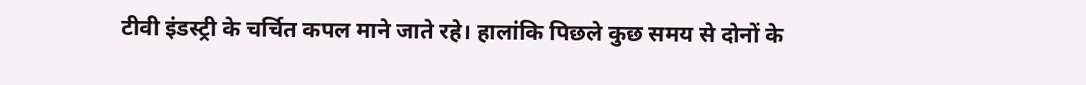टीवी इंडस्ट्री के चर्चित कपल माने जाते रहे। हालांकि पिछले कुछ समय से दोनों के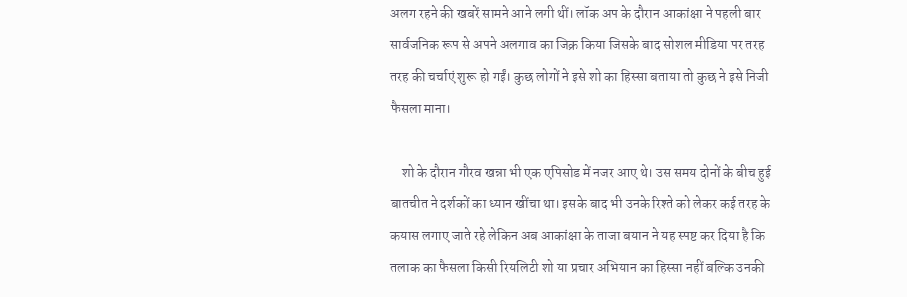अलग रहने की खबरें सामने आने लगी थीं। लॉक अप के दौरान आकांक्षा ने पहली बार सार्वजनिक रूप से अपने अलगाव का जिक्र किया जिसके बाद सोशल मीडिया पर तरह तरह की चर्चाएं शुरू हो गईं। कुछ लोगों ने इसे शो का हिस्सा बताया तो कुछ ने इसे निजी फैसला माना।

    शो के दौरान गौरव खन्ना भी एक एपिसोड में नजर आए थे। उस समय दोनों के बीच हुई बातचीत ने दर्शकों का ध्यान खींचा था। इसके बाद भी उनके रिश्ते को लेकर कई तरह के कयास लगाए जाते रहे लेकिन अब आकांक्षा के ताजा बयान ने यह स्पष्ट कर दिया है कि तलाक का फैसला किसी रियलिटी शो या प्रचार अभियान का हिस्सा नहीं बल्कि उनकी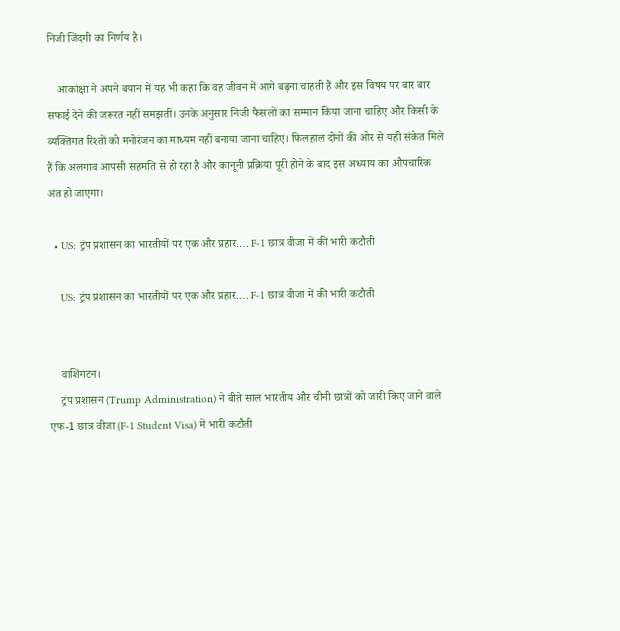निजी जिंदगी का निर्णय है।

    आकांक्षा ने अपने बयान में यह भी कहा कि वह जीवन में आगे बढ़ना चाहती हैं और इस विषय पर बार बार सफाई देने की जरूरत नहीं समझतीं। उनके अनुसार निजी फैसलों का सम्मान किया जाना चाहिए और किसी के व्यक्तिगत रिश्तों को मनोरंजन का माध्यम नहीं बनाया जाना चाहिए। फिलहाल दोनों की ओर से यही संकेत मिले हैं कि अलगाव आपसी सहमति से हो रहा है और कानूनी प्रक्रिया पूरी होने के बाद इस अध्याय का औपचारिक अंत हो जाएगा।

  • US: ट्रंप प्रशासन का भारतीयों पर एक और प्रहार…. F-1 छात्र वीजा में की भारी कटौती

    US: ट्रंप प्रशासन का भारतीयों पर एक और प्रहार…. F-1 छात्र वीजा में की भारी कटौती


    वाशिंगटन।
    ट्रंप प्रशासन (Trump Administration) ने बीते साल भारतीय और चीनी छात्रों को जारी किए जाने वाले एफ-1 छात्र वीजा (F-1 Student Visa) में भारी कटौती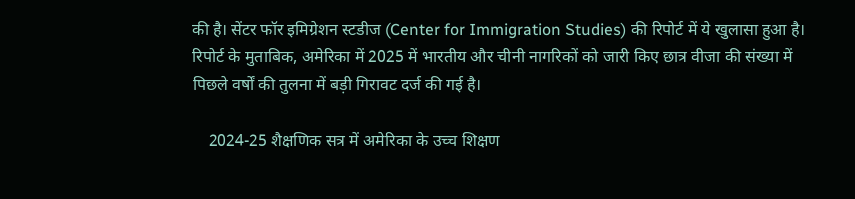की है। सेंटर फॉर इमिग्रेशन स्टडीज (Center for Immigration Studies) की रिपोर्ट में ये खुलासा हुआ है। रिपोर्ट के मुताबिक, अमेरिका में 2025 में भारतीय और चीनी नागरिकों को जारी किए छात्र वीजा की संख्या में पिछले वर्षों की तुलना में बड़ी गिरावट दर्ज की गई है।

    2024-25 शैक्षणिक सत्र में अमेरिका के उच्च शिक्षण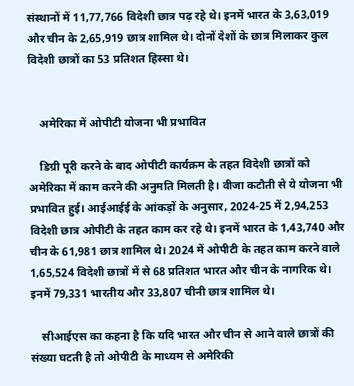संस्थानों में 11,77,766 विदेशी छात्र पढ़ रहे थे। इनमें भारत के 3,63,019 और चीन के 2,65,919 छात्र शामिल थे। दोनों देशों के छात्र मिलाकर कुल विदेशी छात्रों का 53 प्रतिशत हिस्सा थे।


    अमेरिका में ओपीटी योजना भी प्रभावित

    डिग्री पूरी करने के बाद ओपीटी कार्यक्रम के तहत विदेशी छात्रों को अमेरिका में काम करने की अनुमति मिलती है। वीजा कटौती से ये योजना भी प्रभावित हुई। आईआईई के आंकड़ों के अनुसार, 2024-25 में 2,94,253 विदेशी छात्र ओपीटी के तहत काम कर रहे थे। इनमें भारत के 1,43,740 और चीन के 61,981 छात्र शामिल थे। 2024 में ओपीटी के तहत काम करने वाले 1,65,524 विदेशी छात्रों में से 68 प्रतिशत भारत और चीन के नागरिक थे। इनमें 79,331 भारतीय और 33,807 चीनी छात्र शामिल थे।

    सीआईएस का कहना है कि यदि भारत और चीन से आने वाले छात्रों की संख्या घटती है तो ओपीटी के माध्यम से अमेरिकी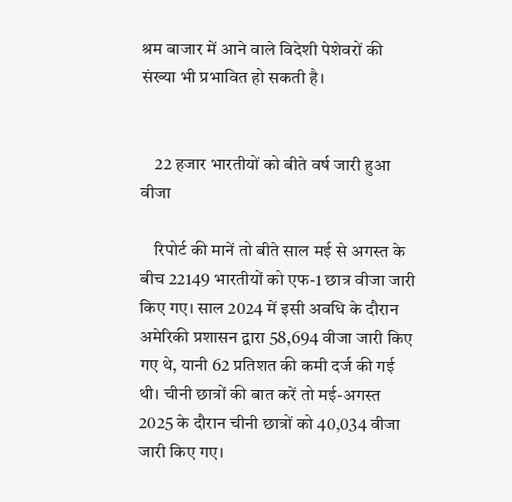श्रम बाजार में आने वाले विदेशी पेशेवरों की संख्या भी प्रभावित हो सकती है।


    22 हजार भारतीयों को बीते वर्ष जारी हुआ वीजा

    रिपोर्ट की मानें तो बीते साल मई से अगस्त के बीच 22149 भारतीयों को एफ-1 छात्र वीजा जारी किए गए। साल 2024 में इसी अवधि के दौरान अमेरिकी प्रशासन द्वारा 58,694 वीजा जारी किए गए थे, यानी 62 प्रतिशत की कमी दर्ज की गई थी। चीनी छात्रों की बात करें तो मई-अगस्त 2025 के दौरान चीनी छात्रों को 40,034 वीजा जारी किए गए।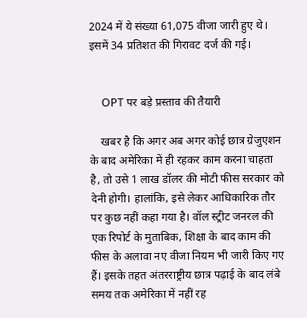2024 में ये संख्या 61,075 वीजा जारी हुए थे। इसमें 34 प्रतिशत की गिरावट दर्ज की गई।


    OPT पर बड़े प्रस्ताव की तैयारी

    खबर है कि अगर अब अगर कोई छात्र ग्रेजुएशन के बाद अमेरिका में ही रहकर काम करना चाहता है, तो उसे 1 लाख डॉलर की मोटी फीस सरकार को देनी होगी। हालांकि, इसे लेकर आधिकारिक तौर पर कुछ नहीं कहा गया है। वॉल स्ट्रीट जनरल की एक रिपोर्ट के मुताबिक, शिक्षा के बाद काम की फीस के अलावा नए वीजा नियम भी जारी किए गए हैं। इसके तहत अंतरराष्ट्रीय छात्र पढ़ाई के बाद लंबे समय तक अमेरिका में नहीं रह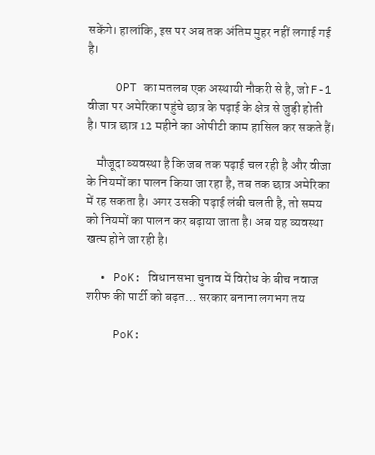सकेंगे। हालांकि, इस पर अब तक अंतिम मुहर नहीं लगाई गई है।

    OPT का मतलब एक अस्थायी नौकरी से है, जो F-1 वीजा पर अमेरिका पहुंचे छात्र के पढ़ाई के क्षेत्र से जुड़ी होती है। पात्र छात्र 12 महीने का ओपीटी काम हासिल कर सकते हैं।

    मौजूदा व्यवस्था है कि जब तक पढ़ाई चल रही है और वीजा के नियमों का पालन किया जा रहा है, तब तक छात्र अमेरिका में रह सकता है। अगर उसकी पढ़ाई लंबी चलती है, तो समय को नियमों का पालन कर बढ़ाया जाता है। अब यह व्यवस्था खत्म होने जा रही है।

  • PoK: विधानसभा चुनाव में विरोध के बीच नवाज शरीफ की पार्टी को बढ़त… सरकार बनाना लगभग तय

    PoK: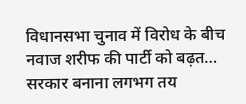विधानसभा चुनाव में विरोध के बीच नवाज शरीफ की पार्टी को बढ़त… सरकार बनाना लगभग तय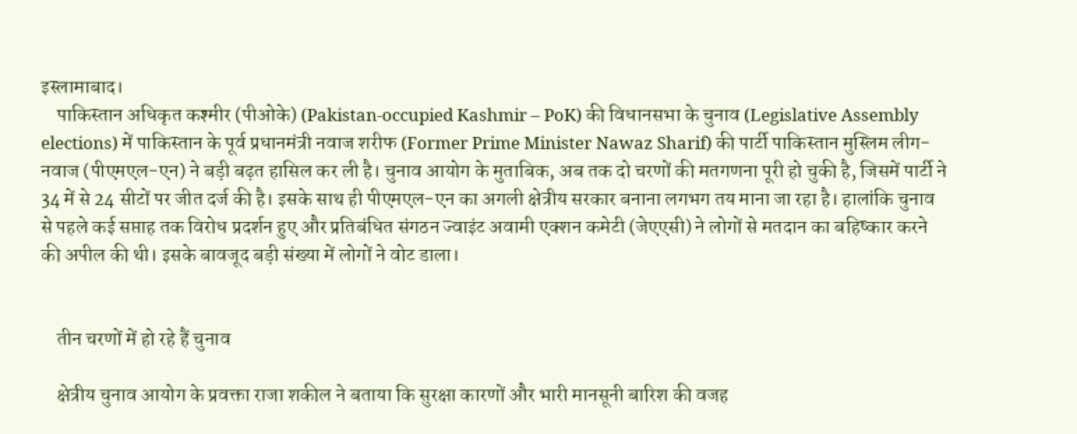इस्लामाबाद।
    पाकिस्तान अधिकृत कश्मीर (पीओके) (Pakistan-occupied Kashmir – PoK) की विधानसभा के चुनाव (Legislative Assembly elections) में पाकिस्तान के पूर्व प्रधानमंत्री नवाज शरीफ (Former Prime Minister Nawaz Sharif) की पार्टी पाकिस्तान मुस्लिम लीग-नवाज (पीएमएल-एन) ने बड़ी बढ़त हासिल कर ली है। चुनाव आयोग के मुताबिक, अब तक दो चरणों की मतगणना पूरी हो चुकी है, जिसमें पार्टी ने 34 में से 24 सीटों पर जीत दर्ज की है। इसके साथ ही पीएमएल-एन का अगली क्षेत्रीय सरकार बनाना लगभग तय माना जा रहा है। हालांकि चुनाव से पहले कई सप्ताह तक विरोध प्रदर्शन हुए और प्रतिबंधित संगठन ज्वाइंट अवामी एक्शन कमेटी (जेएएसी) ने लोगों से मतदान का बहिष्कार करने की अपील की थी। इसके बावजूद बड़ी संख्या में लोगों ने वोट डाला।


    तीन चरणों में हो रहे हैं चुनाव

    क्षेत्रीय चुनाव आयोग के प्रवक्ता राजा शकील ने बताया कि सुरक्षा कारणों और भारी मानसूनी बारिश की वजह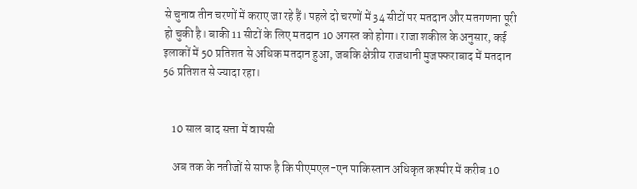से चुनाव तीन चरणों में कराए जा रहे हैं। पहले दो चरणों में 34 सीटों पर मतदान और मतगणना पूरी हो चुकी है। बाकी 11 सीटों के लिए मतदान 10 अगस्त को होगा। राजा शकील के अनुसार, कई इलाकों में 50 प्रतिशत से अधिक मतदान हुआ, जबकि क्षेत्रीय राजधानी मुजफ्फराबाद में मतदान 56 प्रतिशत से ज्यादा रहा।


    10 साल बाद सत्ता में वापसी

    अब तक के नतीजों से साफ है कि पीएमएल-एन पाकिस्तान अधिकृत कश्मीर में करीब 10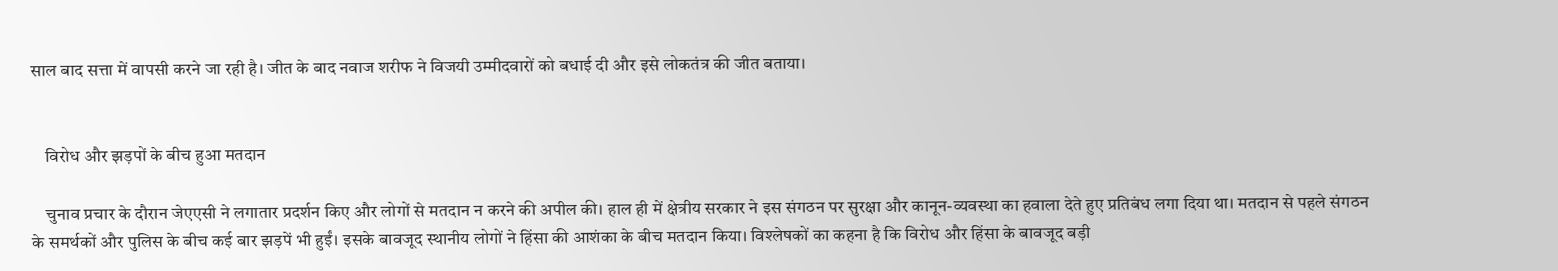साल बाद सत्ता में वापसी करने जा रही है। जीत के बाद नवाज शरीफ ने विजयी उम्मीदवारों को बधाई दी और इसे लोकतंत्र की जीत बताया।


    विरोध और झड़पों के बीच हुआ मतदान

    चुनाव प्रचार के दौरान जेएएसी ने लगातार प्रदर्शन किए और लोगों से मतदान न करने की अपील की। हाल ही में क्षेत्रीय सरकार ने इस संगठन पर सुरक्षा और कानून-व्यवस्था का हवाला देते हुए प्रतिबंध लगा दिया था। मतदान से पहले संगठन के समर्थकों और पुलिस के बीच कई बार झड़पें भी हुईं। इसके बावजूद स्थानीय लोगों ने हिंसा की आशंका के बीच मतदान किया। विश्लेषकों का कहना है कि विरोध और हिंसा के बावजूद बड़ी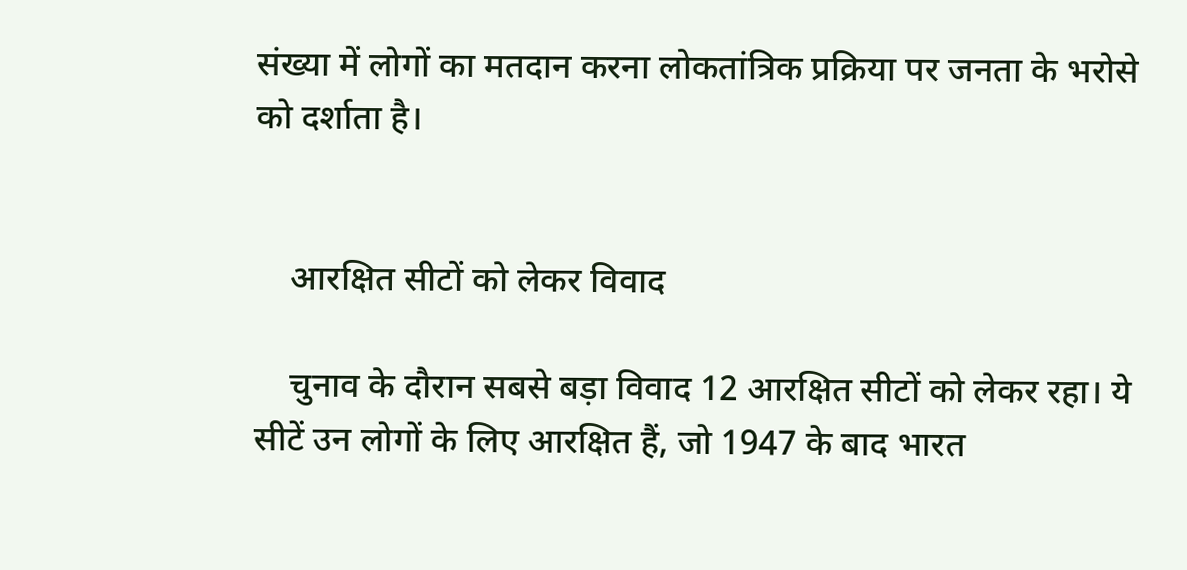संख्या में लोगों का मतदान करना लोकतांत्रिक प्रक्रिया पर जनता के भरोसे को दर्शाता है।


    आरक्षित सीटों को लेकर विवाद

    चुनाव के दौरान सबसे बड़ा विवाद 12 आरक्षित सीटों को लेकर रहा। ये सीटें उन लोगों के लिए आरक्षित हैं, जो 1947 के बाद भारत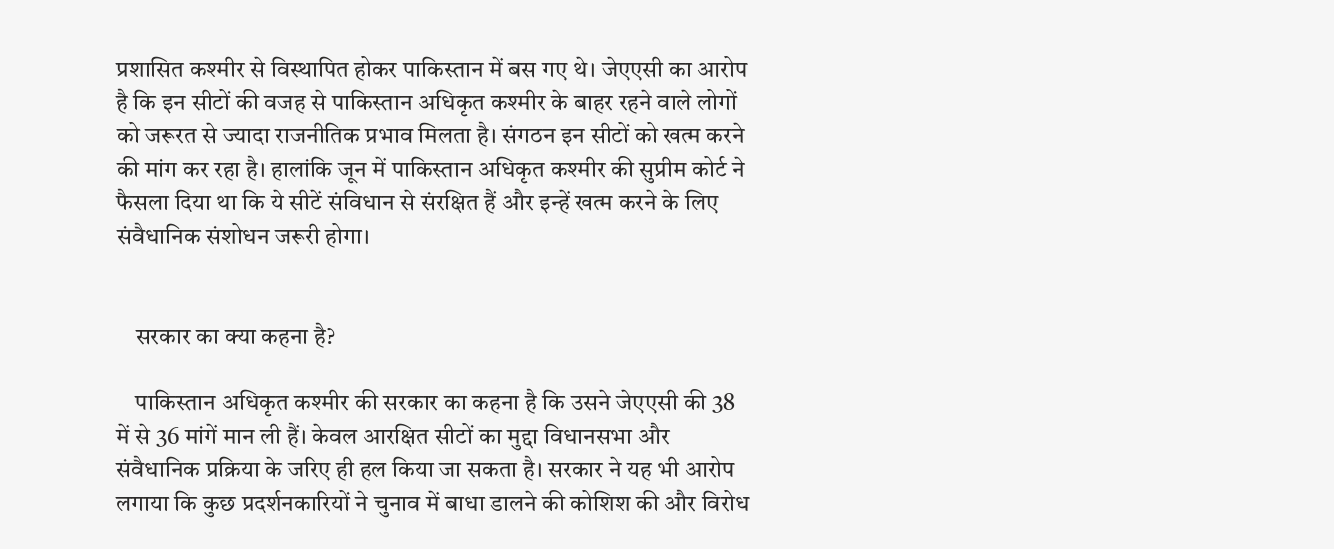प्रशासित कश्मीर से विस्थापित होकर पाकिस्तान में बस गए थे। जेएएसी का आरोप है कि इन सीटों की वजह से पाकिस्तान अधिकृत कश्मीर के बाहर रहने वाले लोगों को जरूरत से ज्यादा राजनीतिक प्रभाव मिलता है। संगठन इन सीटों को खत्म करने की मांग कर रहा है। हालांकि जून में पाकिस्तान अधिकृत कश्मीर की सुप्रीम कोर्ट ने फैसला दिया था कि ये सीटें संविधान से संरक्षित हैं और इन्हें खत्म करने के लिए संवैधानिक संशोधन जरूरी होगा।


    सरकार का क्या कहना है?

    पाकिस्तान अधिकृत कश्मीर की सरकार का कहना है कि उसने जेएएसी की 38 में से 36 मांगें मान ली हैं। केवल आरक्षित सीटों का मुद्दा विधानसभा और संवैधानिक प्रक्रिया के जरिए ही हल किया जा सकता है। सरकार ने यह भी आरोप लगाया कि कुछ प्रदर्शनकारियों ने चुनाव में बाधा डालने की कोशिश की और विरोध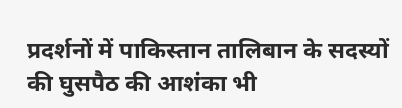प्रदर्शनों में पाकिस्तान तालिबान के सदस्यों की घुसपैठ की आशंका भी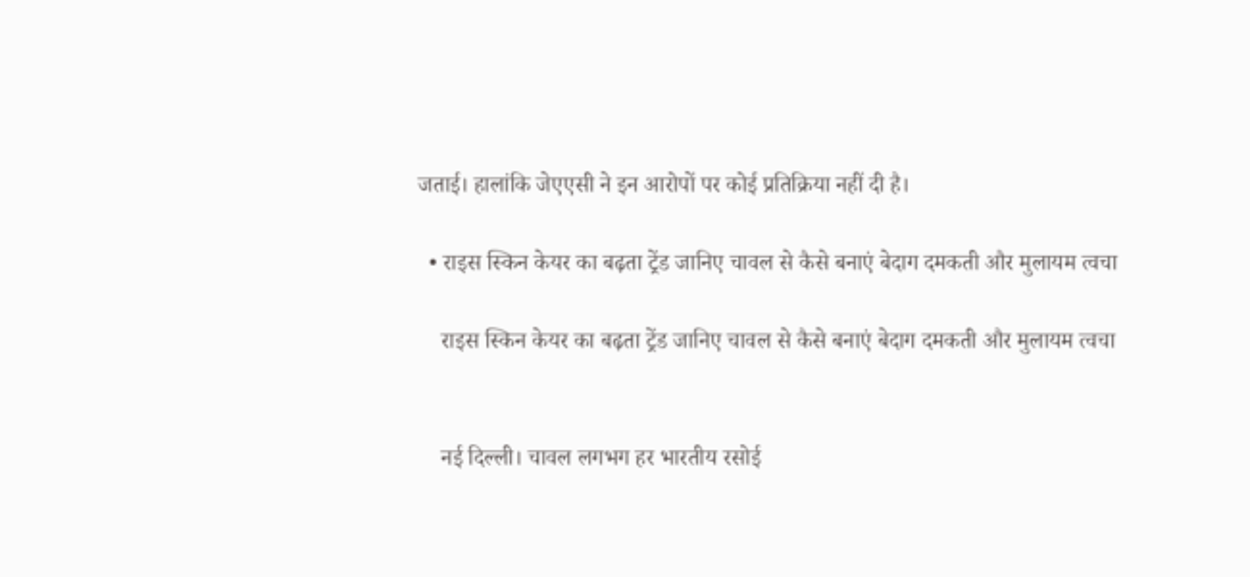जताई। हालांकि जेएएसी ने इन आरोपों पर कोई प्रतिक्रिया नहीं दी है।

  • राइस स्किन केयर का बढ़ता ट्रेंड जानिए चावल से कैसे बनाएं बेदाग दमकती और मुलायम त्वचा

    राइस स्किन केयर का बढ़ता ट्रेंड जानिए चावल से कैसे बनाएं बेदाग दमकती और मुलायम त्वचा


    नई दिल्ली। चावल लगभग हर भारतीय रसोई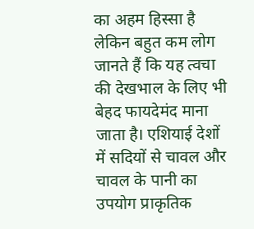का अहम हिस्सा है लेकिन बहुत कम लोग जानते हैं कि यह त्वचा की देखभाल के लिए भी बेहद फायदेमंद माना जाता है। एशियाई देशों में सदियों से चावल और चावल के पानी का उपयोग प्राकृतिक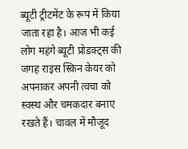ब्यूटी ट्रीटमेंट के रूप में किया जाता रहा है। आज भी कई लोग महंगे ब्यूटी प्रोडक्ट्स की जगह राइस स्किन केयर को अपनाकर अपनी त्वचा को स्वस्थ और चमकदार बनाए रखते हैं। चावल में मौजूद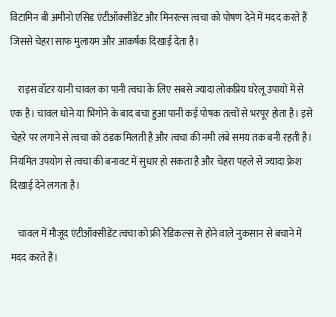विटामिन बी अमीनो एसिड एंटीऑक्सीडेंट और मिनरल्स त्वचा को पोषण देने में मदद करते हैं जिससे चेहरा साफ मुलायम और आकर्षक दिखाई देता है।

    राइस वॉटर यानी चावल का पानी त्वचा के लिए सबसे ज्यादा लोकप्रिय घरेलू उपायों में से एक है। चावल धोने या भिगोने के बाद बचा हुआ पानी कई पोषक तत्वों से भरपूर होता है। इसे चेहरे पर लगाने से त्वचा को ठंडक मिलती है और त्वचा की नमी लंबे समय तक बनी रहती है। नियमित उपयोग से त्वचा की बनावट में सुधार हो सकता है और चेहरा पहले से ज्यादा फ्रेश दिखाई देने लगता है।

    चावल में मौजूद एंटीऑक्सीडेंट त्वचा को फ्री रेडिकल्स से होने वाले नुकसान से बचाने में मदद करते हैं।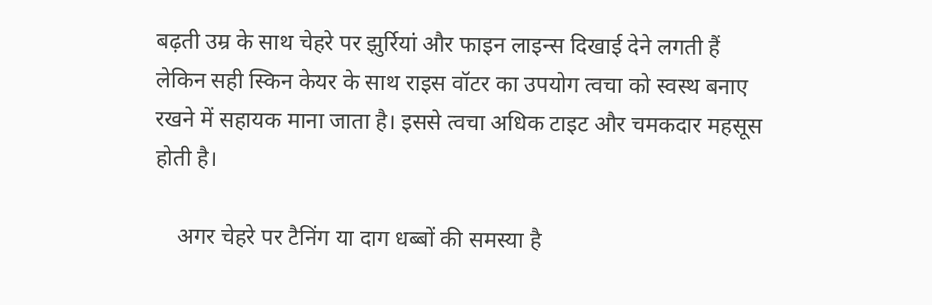बढ़ती उम्र के साथ चेहरे पर झुर्रियां और फाइन लाइन्स दिखाई देने लगती हैं लेकिन सही स्किन केयर के साथ राइस वॉटर का उपयोग त्वचा को स्वस्थ बनाए रखने में सहायक माना जाता है। इससे त्वचा अधिक टाइट और चमकदार महसूस होती है।

    अगर चेहरे पर टैनिंग या दाग धब्बों की समस्या है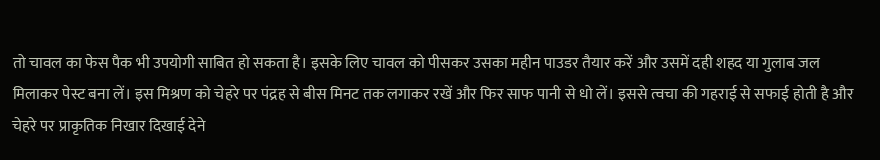तो चावल का फेस पैक भी उपयोगी साबित हो सकता है। इसके लिए चावल को पीसकर उसका महीन पाउडर तैयार करें और उसमें दही शहद या गुलाब जल मिलाकर पेस्ट बना लें। इस मिश्रण को चेहरे पर पंद्रह से बीस मिनट तक लगाकर रखें और फिर साफ पानी से धो लें। इससे त्वचा की गहराई से सफाई होती है और चेहरे पर प्राकृतिक निखार दिखाई देने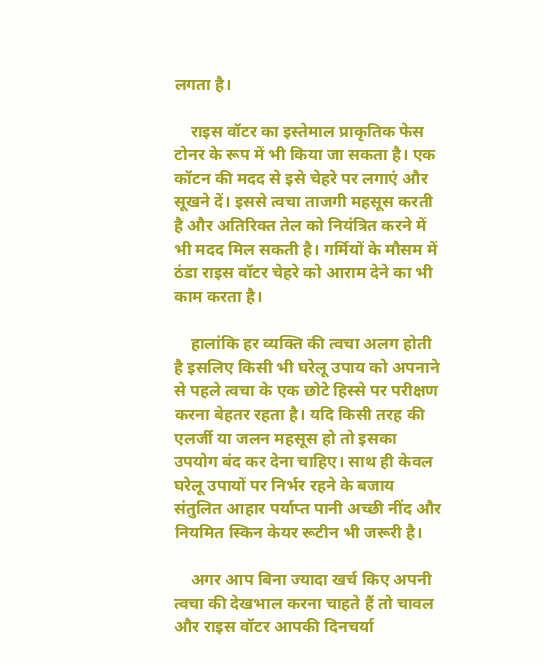लगता है।

    राइस वॉटर का इस्तेमाल प्राकृतिक फेस टोनर के रूप में भी किया जा सकता है। एक कॉटन की मदद से इसे चेहरे पर लगाएं और सूखने दें। इससे त्वचा ताजगी महसूस करती है और अतिरिक्त तेल को नियंत्रित करने में भी मदद मिल सकती है। गर्मियों के मौसम में ठंडा राइस वॉटर चेहरे को आराम देने का भी काम करता है।

    हालांकि हर व्यक्ति की त्वचा अलग होती है इसलिए किसी भी घरेलू उपाय को अपनाने से पहले त्वचा के एक छोटे हिस्से पर परीक्षण करना बेहतर रहता है। यदि किसी तरह की एलर्जी या जलन महसूस हो तो इसका उपयोग बंद कर देना चाहिए। साथ ही केवल घरेलू उपायों पर निर्भर रहने के बजाय संतुलित आहार पर्याप्त पानी अच्छी नींद और नियमित स्किन केयर रूटीन भी जरूरी है।

    अगर आप बिना ज्यादा खर्च किए अपनी त्वचा की देखभाल करना चाहते हैं तो चावल और राइस वॉटर आपकी दिनचर्या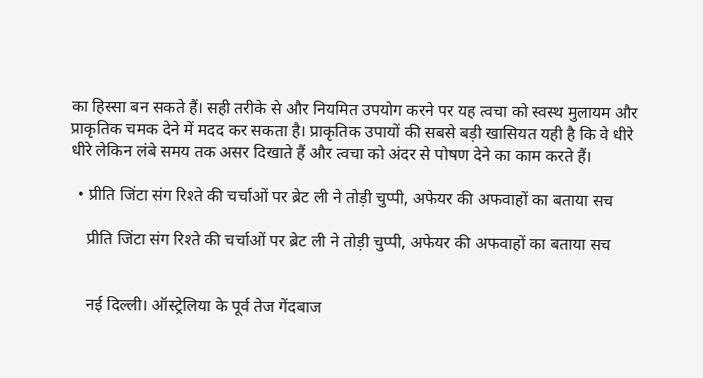का हिस्सा बन सकते हैं। सही तरीके से और नियमित उपयोग करने पर यह त्वचा को स्वस्थ मुलायम और प्राकृतिक चमक देने में मदद कर सकता है। प्राकृतिक उपायों की सबसे बड़ी खासियत यही है कि वे धीरे धीरे लेकिन लंबे समय तक असर दिखाते हैं और त्वचा को अंदर से पोषण देने का काम करते हैं।

  • प्रीति जिंटा संग रिश्ते की चर्चाओं पर ब्रेट ली ने तोड़ी चुप्पी, अफेयर की अफवाहों का बताया सच

    प्रीति जिंटा संग रिश्ते की चर्चाओं पर ब्रेट ली ने तोड़ी चुप्पी, अफेयर की अफवाहों का बताया सच


    नई दिल्ली। ऑस्ट्रेलिया के पूर्व तेज गेंदबाज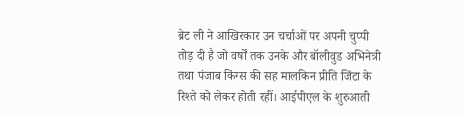ब्रेट ली ने आखिरकार उन चर्चाओं पर अपनी चुप्पी तोड़ दी है जो वर्षों तक उनके और बॉलीवुड अभिनेत्री तथा पंजाब किंग्स की सह मालकिन प्रीति जिंटा के रिश्ते को लेकर होती रहीं। आईपीएल के शुरुआती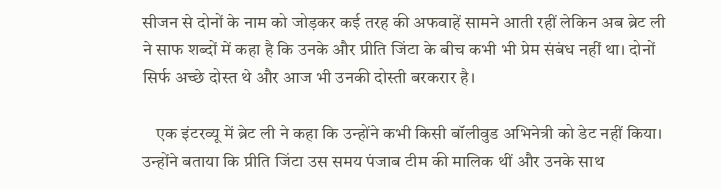सीजन से दोनों के नाम को जोड़कर कई तरह की अफवाहें सामने आती रहीं लेकिन अब ब्रेट ली ने साफ शब्दों में कहा है कि उनके और प्रीति जिंटा के बीच कभी भी प्रेम संबंध नहीं था। दोनों सिर्फ अच्छे दोस्त थे और आज भी उनकी दोस्ती बरकरार है।

    एक इंटरव्यू में ब्रेट ली ने कहा कि उन्होंने कभी किसी बॉलीवुड अभिनेत्री को डेट नहीं किया। उन्होंने बताया कि प्रीति जिंटा उस समय पंजाब टीम की मालिक थीं और उनके साथ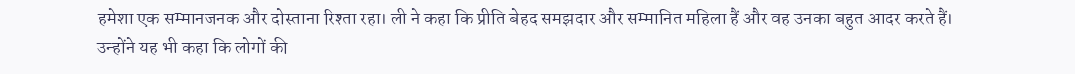हमेशा एक सम्मानजनक और दोस्ताना रिश्ता रहा। ली ने कहा कि प्रीति बेहद समझदार और सम्मानित महिला हैं और वह उनका बहुत आदर करते हैं। उन्होंने यह भी कहा कि लोगों की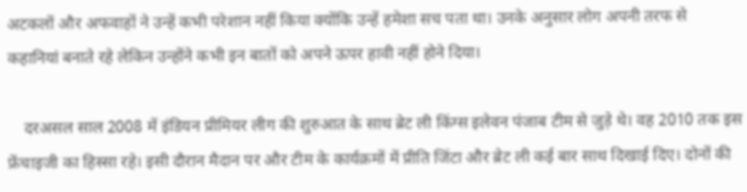अटकलों और अफवाहों ने उन्हें कभी परेशान नहीं किया क्योंकि उन्हें हमेशा सच पता था। उनके अनुसार लोग अपनी तरफ से कहानियां बनाते रहे लेकिन उन्होंने कभी इन बातों को अपने ऊपर हावी नहीं होने दिया।

    दरअसल साल 2008 में इंडियन प्रीमियर लीग की शुरुआत के साथ ब्रेट ली किंग्स इलेवन पंजाब टीम से जुड़े थे। वह 2010 तक इस फ्रेंचाइजी का हिस्सा रहे। इसी दौरान मैदान पर और टीम के कार्यक्रमों में प्रीति जिंटा और ब्रेट ली कई बार साथ दिखाई दिए। दोनों की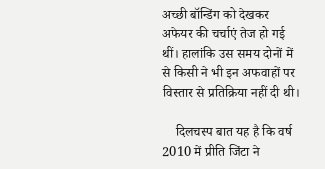अच्छी बॉन्डिंग को देखकर अफेयर की चर्चाएं तेज हो गई थीं। हालांकि उस समय दोनों में से किसी ने भी इन अफवाहों पर विस्तार से प्रतिक्रिया नहीं दी थी।

    दिलचस्प बात यह है कि वर्ष 2010 में प्रीति जिंटा ने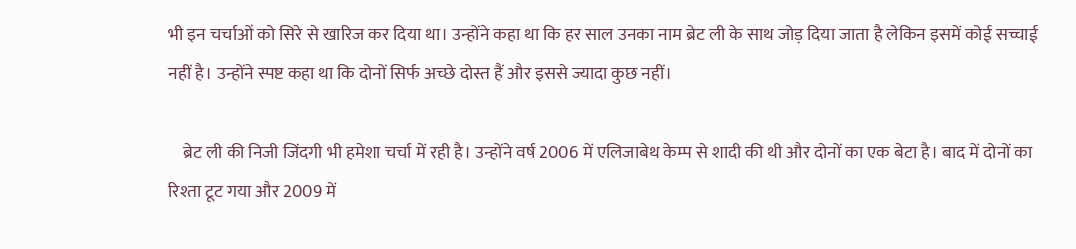भी इन चर्चाओं को सिरे से खारिज कर दिया था। उन्होंने कहा था कि हर साल उनका नाम ब्रेट ली के साथ जोड़ दिया जाता है लेकिन इसमें कोई सच्चाई नहीं है। उन्होंने स्पष्ट कहा था कि दोनों सिर्फ अच्छे दोस्त हैं और इससे ज्यादा कुछ नहीं।

    ब्रेट ली की निजी जिंदगी भी हमेशा चर्चा में रही है। उन्होंने वर्ष 2006 में एलिजाबेथ केम्प से शादी की थी और दोनों का एक बेटा है। बाद में दोनों का रिश्ता टूट गया और 2009 में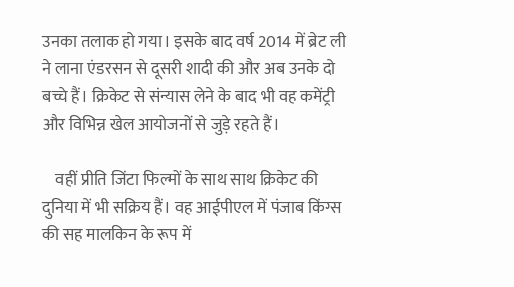उनका तलाक हो गया। इसके बाद वर्ष 2014 में ब्रेट ली ने लाना एंडरसन से दूसरी शादी की और अब उनके दो बच्चे हैं। क्रिकेट से संन्यास लेने के बाद भी वह कमेंट्री और विभिन्न खेल आयोजनों से जुड़े रहते हैं।

    वहीं प्रीति जिंटा फिल्मों के साथ साथ क्रिकेट की दुनिया में भी सक्रिय हैं। वह आईपीएल में पंजाब किंग्स की सह मालकिन के रूप में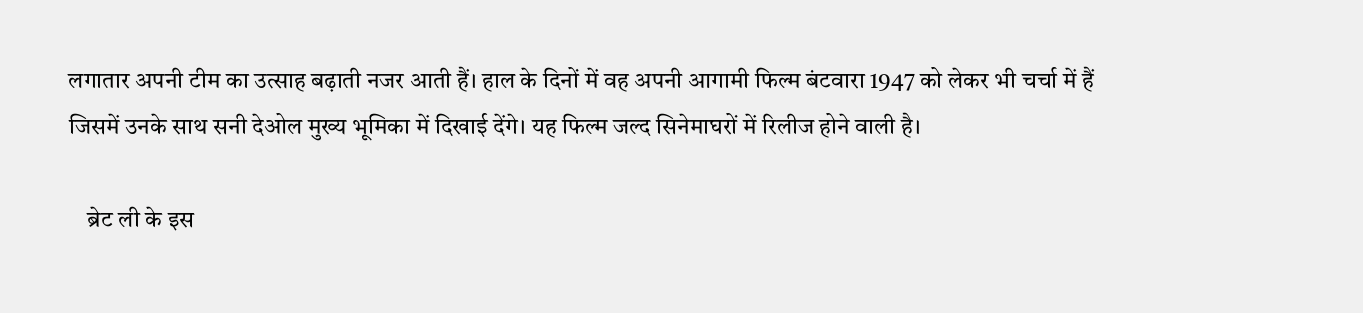लगातार अपनी टीम का उत्साह बढ़ाती नजर आती हैं। हाल के दिनों में वह अपनी आगामी फिल्म बंटवारा 1947 को लेकर भी चर्चा में हैं जिसमें उनके साथ सनी देओल मुख्य भूमिका में दिखाई देंगे। यह फिल्म जल्द सिनेमाघरों में रिलीज होने वाली है।

    ब्रेट ली के इस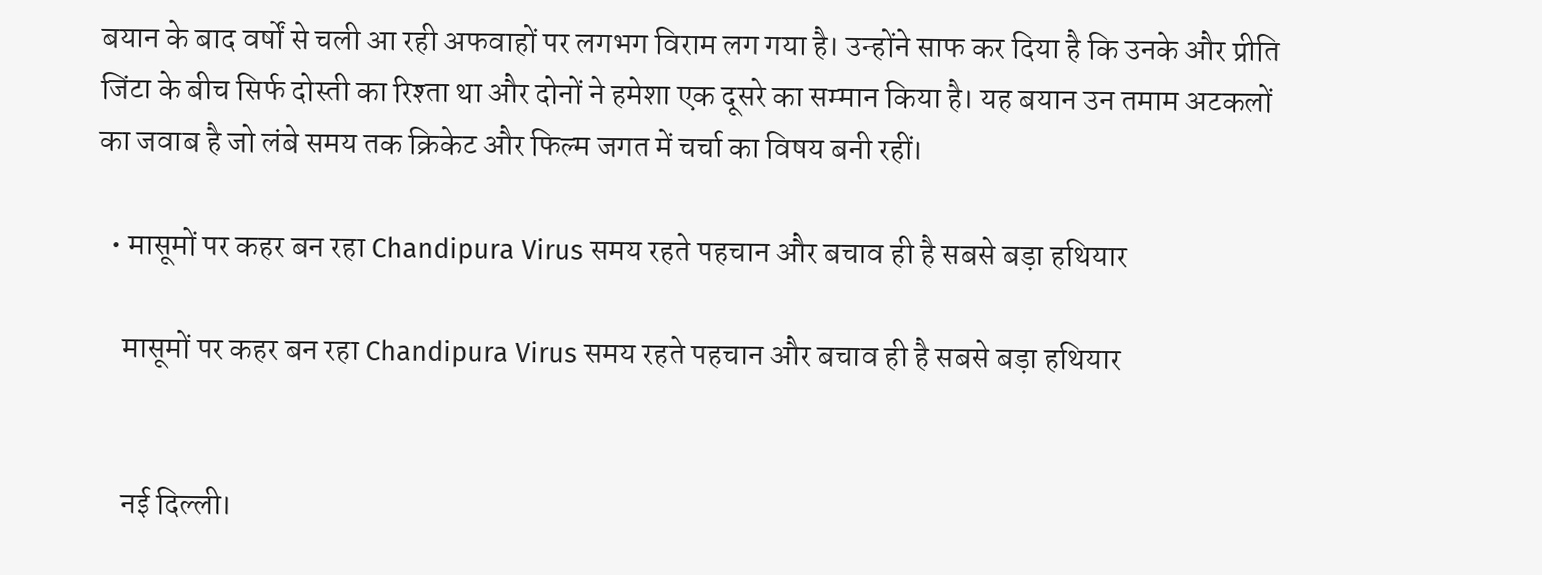बयान के बाद वर्षों से चली आ रही अफवाहों पर लगभग विराम लग गया है। उन्होंने साफ कर दिया है कि उनके और प्रीति जिंटा के बीच सिर्फ दोस्ती का रिश्ता था और दोनों ने हमेशा एक दूसरे का सम्मान किया है। यह बयान उन तमाम अटकलों का जवाब है जो लंबे समय तक क्रिकेट और फिल्म जगत में चर्चा का विषय बनी रहीं।

  • मासूमों पर कहर बन रहा Chandipura Virus समय रहते पहचान और बचाव ही है सबसे बड़ा हथियार

    मासूमों पर कहर बन रहा Chandipura Virus समय रहते पहचान और बचाव ही है सबसे बड़ा हथियार


    नई दिल्ली।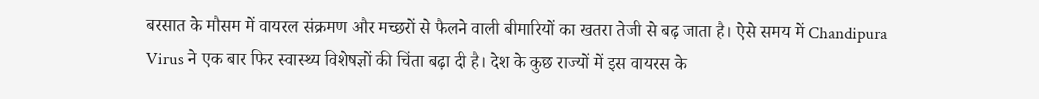बरसात के मौसम में वायरल संक्रमण और मच्छरों से फैलने वाली बीमारियों का खतरा तेजी से बढ़ जाता है। ऐसे समय में Chandipura Virus ने एक बार फिर स्वास्थ्य विशेषज्ञों की चिंता बढ़ा दी है। देश के कुछ राज्यों में इस वायरस के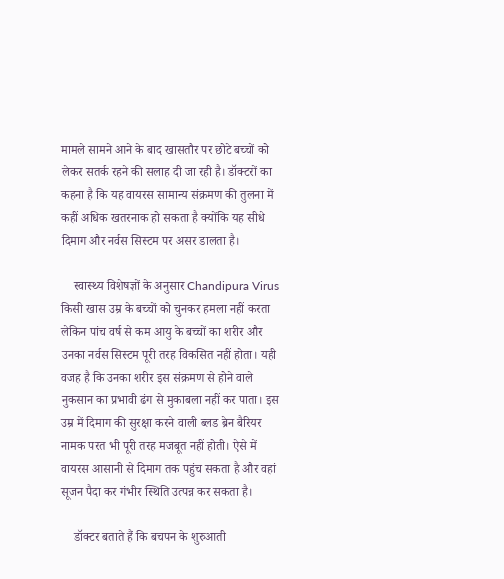मामले सामने आने के बाद खासतौर पर छोटे बच्चों को लेकर सतर्क रहने की सलाह दी जा रही है। डॉक्टरों का कहना है कि यह वायरस सामान्य संक्रमण की तुलना में कहीं अधिक खतरनाक हो सकता है क्योंकि यह सीधे दिमाग और नर्वस सिस्टम पर असर डालता है।

    स्वास्थ्य विशेषज्ञों के अनुसार Chandipura Virus किसी खास उम्र के बच्चों को चुनकर हमला नहीं करता लेकिन पांच वर्ष से कम आयु के बच्चों का शरीर और उनका नर्वस सिस्टम पूरी तरह विकसित नहीं होता। यही वजह है कि उनका शरीर इस संक्रमण से होने वाले नुकसान का प्रभावी ढंग से मुकाबला नहीं कर पाता। इस उम्र में दिमाग की सुरक्षा करने वाली ब्लड ब्रेन बैरियर नामक परत भी पूरी तरह मजबूत नहीं होती। ऐसे में वायरस आसानी से दिमाग तक पहुंच सकता है और वहां सूजन पैदा कर गंभीर स्थिति उत्पन्न कर सकता है।

    डॉक्टर बताते हैं कि बचपन के शुरुआती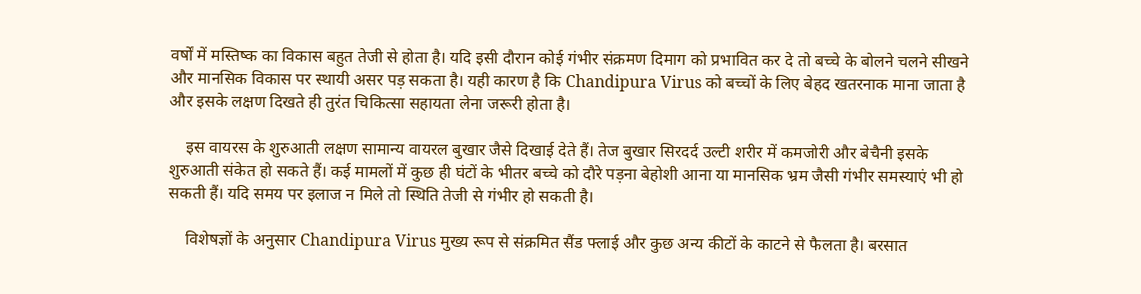वर्षों में मस्तिष्क का विकास बहुत तेजी से होता है। यदि इसी दौरान कोई गंभीर संक्रमण दिमाग को प्रभावित कर दे तो बच्चे के बोलने चलने सीखने और मानसिक विकास पर स्थायी असर पड़ सकता है। यही कारण है कि Chandipura Virus को बच्चों के लिए बेहद खतरनाक माना जाता है और इसके लक्षण दिखते ही तुरंत चिकित्सा सहायता लेना जरूरी होता है।

    इस वायरस के शुरुआती लक्षण सामान्य वायरल बुखार जैसे दिखाई देते हैं। तेज बुखार सिरदर्द उल्टी शरीर में कमजोरी और बेचैनी इसके शुरुआती संकेत हो सकते हैं। कई मामलों में कुछ ही घंटों के भीतर बच्चे को दौरे पड़ना बेहोशी आना या मानसिक भ्रम जैसी गंभीर समस्याएं भी हो सकती हैं। यदि समय पर इलाज न मिले तो स्थिति तेजी से गंभीर हो सकती है।

    विशेषज्ञों के अनुसार Chandipura Virus मुख्य रूप से संक्रमित सैंड फ्लाई और कुछ अन्य कीटों के काटने से फैलता है। बरसात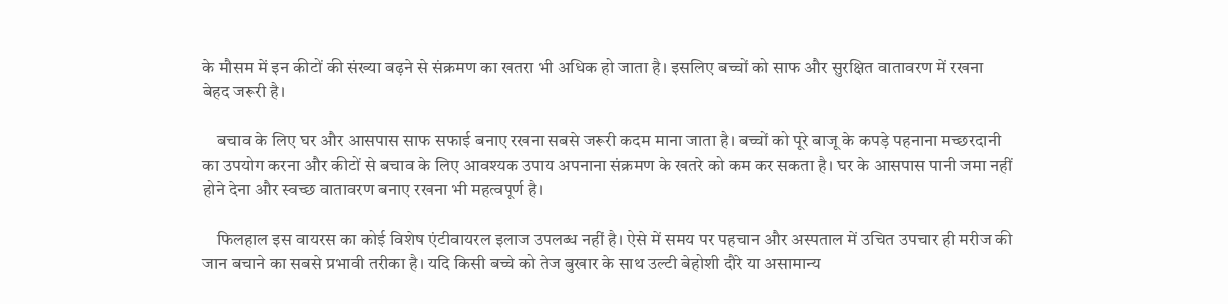के मौसम में इन कीटों की संख्या बढ़ने से संक्रमण का खतरा भी अधिक हो जाता है। इसलिए बच्चों को साफ और सुरक्षित वातावरण में रखना बेहद जरूरी है।

    बचाव के लिए घर और आसपास साफ सफाई बनाए रखना सबसे जरूरी कदम माना जाता है। बच्चों को पूरे बाजू के कपड़े पहनाना मच्छरदानी का उपयोग करना और कीटों से बचाव के लिए आवश्यक उपाय अपनाना संक्रमण के खतरे को कम कर सकता है। घर के आसपास पानी जमा नहीं होने देना और स्वच्छ वातावरण बनाए रखना भी महत्वपूर्ण है।

    फिलहाल इस वायरस का कोई विशेष एंटीवायरल इलाज उपलब्ध नहीं है। ऐसे में समय पर पहचान और अस्पताल में उचित उपचार ही मरीज की जान बचाने का सबसे प्रभावी तरीका है। यदि किसी बच्चे को तेज बुखार के साथ उल्टी बेहोशी दौरे या असामान्य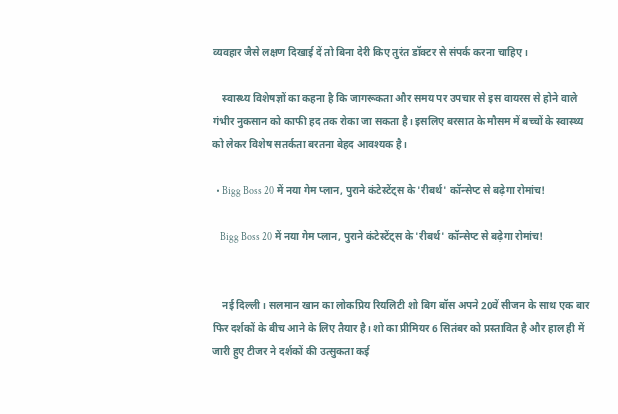व्यवहार जैसे लक्षण दिखाई दें तो बिना देरी किए तुरंत डॉक्टर से संपर्क करना चाहिए।

    स्वास्थ्य विशेषज्ञों का कहना है कि जागरूकता और समय पर उपचार से इस वायरस से होने वाले गंभीर नुकसान को काफी हद तक रोका जा सकता है। इसलिए बरसात के मौसम में बच्चों के स्वास्थ्य को लेकर विशेष सतर्कता बरतना बेहद आवश्यक है।

  • Bigg Boss 20 में नया गेम प्लान, पुराने कंटेस्टेंट्स के 'रीबर्थ' कॉन्सेप्ट से बढ़ेगा रोमांच!

    Bigg Boss 20 में नया गेम प्लान, पुराने कंटेस्टेंट्स के 'रीबर्थ' कॉन्सेप्ट से बढ़ेगा रोमांच!


    नई दिल्ली। सलमान खान का लोकप्रिय रियलिटी शो बिग बॉस अपने 20वें सीजन के साथ एक बार फिर दर्शकों के बीच आने के लिए तैयार है। शो का प्रीमियर 6 सितंबर को प्रस्तावित है और हाल ही में जारी हुए टीजर ने दर्शकों की उत्सुकता कई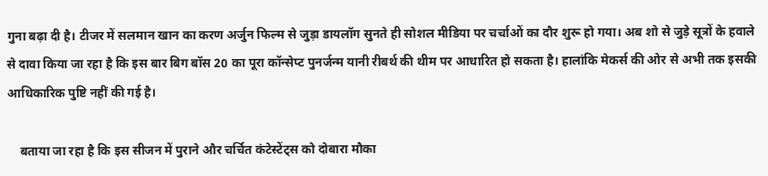गुना बढ़ा दी है। टीजर में सलमान खान का करण अर्जुन फिल्म से जुड़ा डायलॉग सुनते ही सोशल मीडिया पर चर्चाओं का दौर शुरू हो गया। अब शो से जुड़े सूत्रों के हवाले से दावा किया जा रहा है कि इस बार बिग बॉस 20 का पूरा कॉन्सेप्ट पुनर्जन्म यानी रीबर्थ की थीम पर आधारित हो सकता है। हालांकि मेकर्स की ओर से अभी तक इसकी आधिकारिक पुष्टि नहीं की गई है।

    बताया जा रहा है कि इस सीजन में पुराने और चर्चित कंटेस्टेंट्स को दोबारा मौका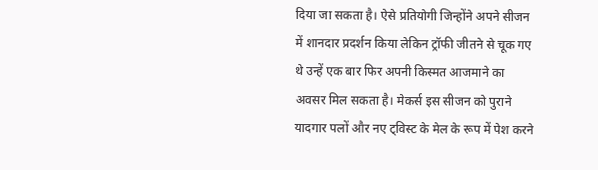दिया जा सकता है। ऐसे प्रतियोगी जिन्होंने अपने सीजन में शानदार प्रदर्शन किया लेकिन ट्रॉफी जीतने से चूक गए थे उन्हें एक बार फिर अपनी किस्मत आजमाने का अवसर मिल सकता है। मेकर्स इस सीजन को पुराने यादगार पलों और नए ट्विस्ट के मेल के रूप में पेश करने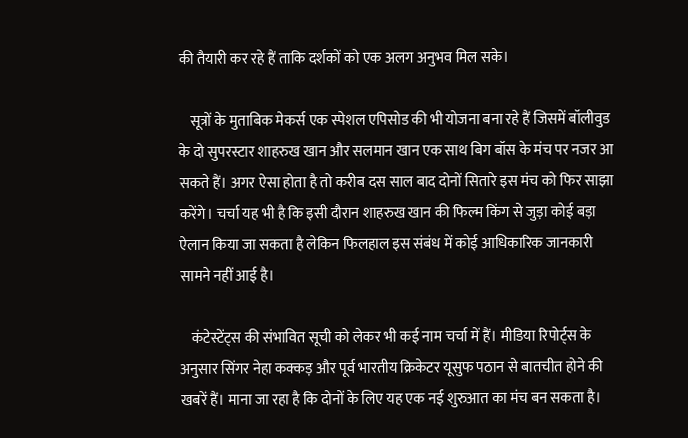की तैयारी कर रहे हैं ताकि दर्शकों को एक अलग अनुभव मिल सके।

    सूत्रों के मुताबिक मेकर्स एक स्पेशल एपिसोड की भी योजना बना रहे हैं जिसमें बॉलीवुड के दो सुपरस्टार शाहरुख खान और सलमान खान एक साथ बिग बॉस के मंच पर नजर आ सकते हैं। अगर ऐसा होता है तो करीब दस साल बाद दोनों सितारे इस मंच को फिर साझा करेंगे। चर्चा यह भी है कि इसी दौरान शाहरुख खान की फिल्म किंग से जुड़ा कोई बड़ा ऐलान किया जा सकता है लेकिन फिलहाल इस संबंध में कोई आधिकारिक जानकारी सामने नहीं आई है।

    कंटेस्टेंट्स की संभावित सूची को लेकर भी कई नाम चर्चा में हैं। मीडिया रिपोर्ट्स के अनुसार सिंगर नेहा कक्कड़ और पूर्व भारतीय क्रिकेटर यूसुफ पठान से बातचीत होने की खबरें हैं। माना जा रहा है कि दोनों के लिए यह एक नई शुरुआत का मंच बन सकता है।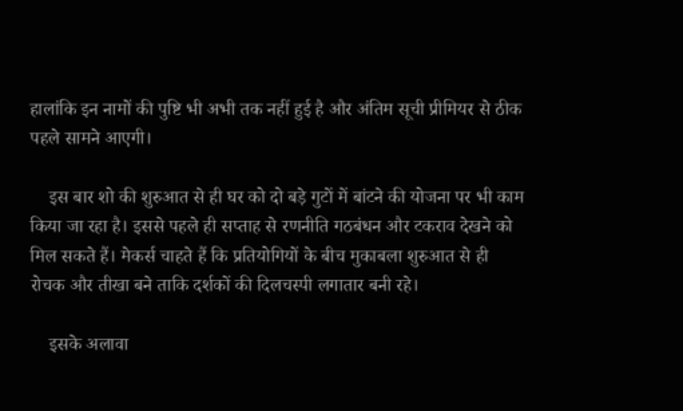हालांकि इन नामों की पुष्टि भी अभी तक नहीं हुई है और अंतिम सूची प्रीमियर से ठीक पहले सामने आएगी।

    इस बार शो की शुरुआत से ही घर को दो बड़े गुटों में बांटने की योजना पर भी काम किया जा रहा है। इससे पहले ही सप्ताह से रणनीति गठबंधन और टकराव देखने को मिल सकते हैं। मेकर्स चाहते हैं कि प्रतियोगियों के बीच मुकाबला शुरुआत से ही रोचक और तीखा बने ताकि दर्शकों की दिलचस्पी लगातार बनी रहे।

    इसके अलावा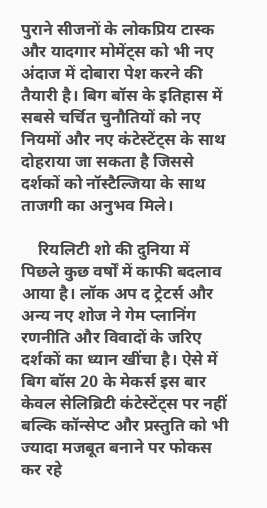पुराने सीजनों के लोकप्रिय टास्क और यादगार मोमेंट्स को भी नए अंदाज में दोबारा पेश करने की तैयारी है। बिग बॉस के इतिहास में सबसे चर्चित चुनौतियों को नए नियमों और नए कंटेस्टेंट्स के साथ दोहराया जा सकता है जिससे दर्शकों को नॉस्टैल्जिया के साथ ताजगी का अनुभव मिले।

    रियलिटी शो की दुनिया में पिछले कुछ वर्षों में काफी बदलाव आया है। लॉक अप द ट्रेटर्स और अन्य नए शोज ने गेम प्लानिंग रणनीति और विवादों के जरिए दर्शकों का ध्यान खींचा है। ऐसे में बिग बॉस 20 के मेकर्स इस बार केवल सेलिब्रिटी कंटेस्टेंट्स पर नहीं बल्कि कॉन्सेप्ट और प्रस्तुति को भी ज्यादा मजबूत बनाने पर फोकस कर रहे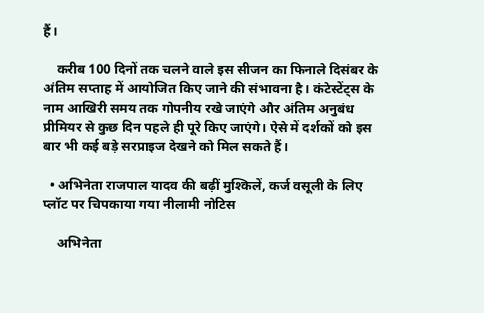हैं।

    करीब 100 दिनों तक चलने वाले इस सीजन का फिनाले दिसंबर के अंतिम सप्ताह में आयोजित किए जाने की संभावना है। कंटेस्टेंट्स के नाम आखिरी समय तक गोपनीय रखे जाएंगे और अंतिम अनुबंध प्रीमियर से कुछ दिन पहले ही पूरे किए जाएंगे। ऐसे में दर्शकों को इस बार भी कई बड़े सरप्राइज देखने को मिल सकते हैं।

  • अभिनेता राजपाल यादव की बढ़ीं मुश्किलें, कर्ज वसूली के लिए प्लॉट पर चिपकाया गया नीलामी नोटिस

    अभिनेता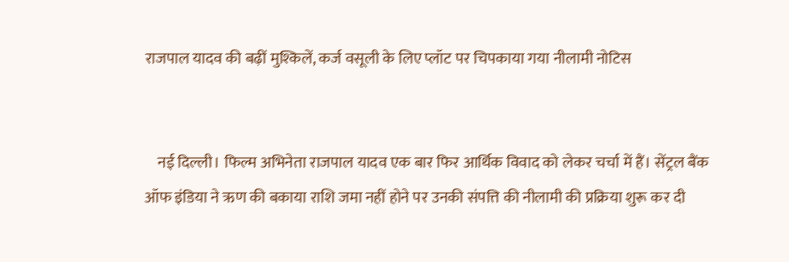राजपाल यादव की बढ़ीं मुश्किलें, कर्ज वसूली के लिए प्लॉट पर चिपकाया गया नीलामी नोटिस


    नई दिल्ली। फिल्म अभिनेता राजपाल यादव एक बार फिर आर्थिक विवाद को लेकर चर्चा में हैं। सेंट्रल बैंक ऑफ इंडिया ने ऋण की बकाया राशि जमा नहीं होने पर उनकी संपत्ति की नीलामी की प्रक्रिया शुरू कर दी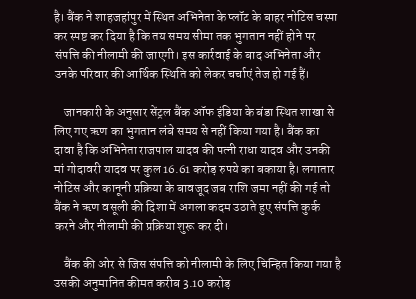है। बैंक ने शाहजहांपुर में स्थित अभिनेता के प्लॉट के बाहर नोटिस चस्पा कर स्पष्ट कर दिया है कि तय समय सीमा तक भुगतान नहीं होने पर संपत्ति की नीलामी की जाएगी। इस कार्रवाई के बाद अभिनेता और उनके परिवार की आर्थिक स्थिति को लेकर चर्चाएं तेज हो गई हैं।

    जानकारी के अनुसार सेंट्रल बैंक ऑफ इंडिया के बंडा स्थित शाखा से लिए गए ऋण का भुगतान लंबे समय से नहीं किया गया है। बैंक का दावा है कि अभिनेता राजपाल यादव की पत्नी राधा यादव और उनकी मां गोदावरी यादव पर कुल 16.61 करोड़ रुपये का बकाया है। लगातार नोटिस और कानूनी प्रक्रिया के बावजूद जब राशि जमा नहीं की गई तो बैंक ने ऋण वसूली की दिशा में अगला कदम उठाते हुए संपत्ति कुर्क करने और नीलामी की प्रक्रिया शुरू कर दी।

    बैंक की ओर से जिस संपत्ति को नीलामी के लिए चिन्हित किया गया है उसकी अनुमानित कीमत करीब 3.10 करोड़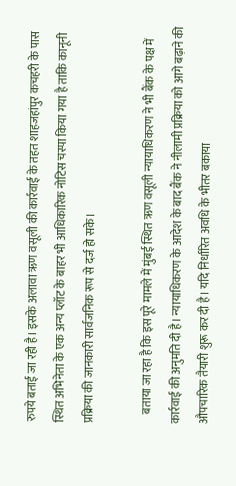रुपये बताई जा रही है। इसके अलावा ऋण वसूली की कार्रवाई के तहत शाहजहांपुर कचहरी के पास स्थित अभिनेता के एक अन्य प्लॉट के बाहर भी आधिकारिक नोटिस चस्पा किया गया है ताकि कानूनी प्रक्रिया की जानकारी सार्वजनिक रूप से दर्ज हो सके।

    बताया जा रहा है कि इस पूरे मामले में मुंबई स्थित ऋण वसूली न्यायाधिकरण ने भी बैंक के पक्ष में कार्रवाई की अनुमति दी है। न्यायाधिकरण के आदेश के बाद बैंक ने नीलामी प्रक्रिया को आगे बढ़ाने की औपचारिक तैयारी शुरू कर दी है। यदि निर्धारित अवधि के भीतर बकाया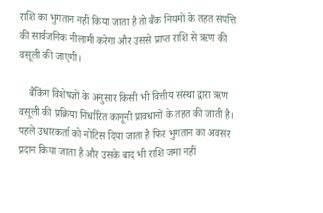राशि का भुगतान नहीं किया जाता है तो बैंक नियमों के तहत संपत्ति की सार्वजनिक नीलामी करेगा और उससे प्राप्त राशि से ऋण की वसूली की जाएगी।

    बैंकिंग विशेषज्ञों के अनुसार किसी भी वित्तीय संस्था द्वारा ऋण वसूली की प्रक्रिया निर्धारित कानूनी प्रावधानों के तहत की जाती है। पहले उधारकर्ता को नोटिस दिया जाता है फिर भुगतान का अवसर प्रदान किया जाता है और उसके बाद भी राशि जमा नहीं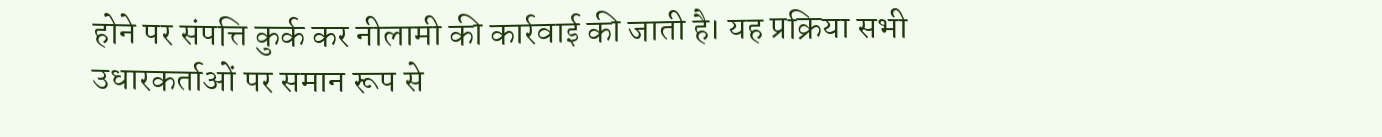होने पर संपत्ति कुर्क कर नीलामी की कार्रवाई की जाती है। यह प्रक्रिया सभी उधारकर्ताओं पर समान रूप से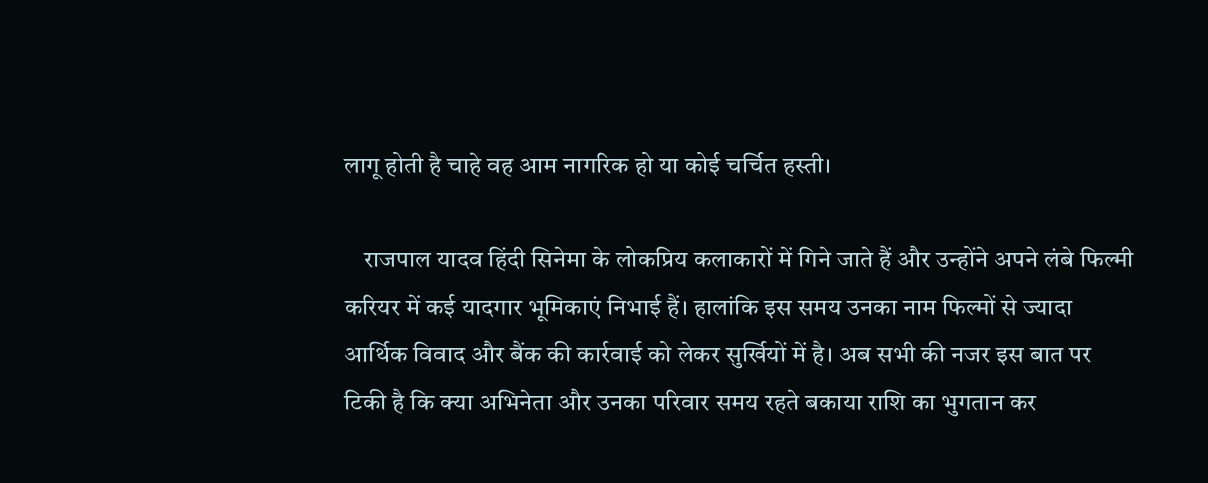लागू होती है चाहे वह आम नागरिक हो या कोई चर्चित हस्ती।

    राजपाल यादव हिंदी सिनेमा के लोकप्रिय कलाकारों में गिने जाते हैं और उन्होंने अपने लंबे फिल्मी करियर में कई यादगार भूमिकाएं निभाई हैं। हालांकि इस समय उनका नाम फिल्मों से ज्यादा आर्थिक विवाद और बैंक की कार्रवाई को लेकर सुर्खियों में है। अब सभी की नजर इस बात पर टिकी है कि क्या अभिनेता और उनका परिवार समय रहते बकाया राशि का भुगतान कर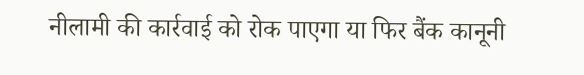नीलामी की कार्रवाई को रोक पाएगा या फिर बैंक कानूनी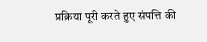प्रक्रिया पूरी करते हुए संपत्ति की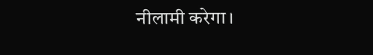नीलामी करेगा।